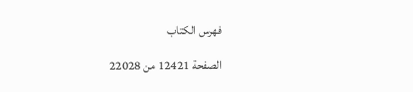فهرس الكتاب

الصفحة 12421 من 22028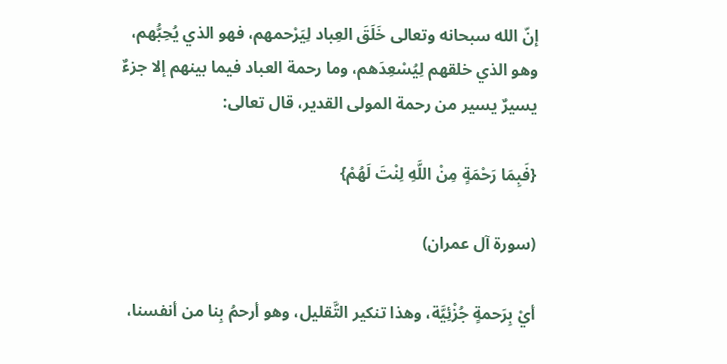إنّ الله سبحانه وتعالى خَلَقَ العِباد لِيَرْحمهم، فهو الذي يُحِبُّهم، وهو الذي خلقهم لِيُسْعِدَهم، وما رحمة العباد فيما بينهم إلا جزءٌ يسيرٌ يسير من رحمة المولى القدير، قال تعالى:

{فَبِمَا رَحْمَةٍ مِنْ اللَّهِ لِنْتَ لَهُمْ}

(سورة آل عمران)

أيْ بِرَحمةٍ جُزْئِيَّة، وهذا تنكير التَّقليل، وهو أرحمُ بِنا من أنفسنا،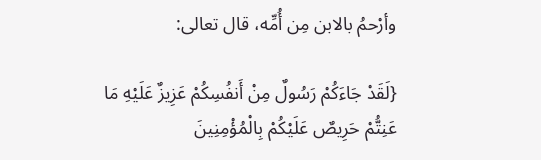وأرْحمُ بالابن مِن أُمِّه، قال تعالى:

{لَقَدْ جَاءَكُمْ رَسُولٌ مِنْ أَنفُسِكُمْ عَزِيزٌ عَلَيْهِ مَا عَنِتُّمْ حَرِيصٌ عَلَيْكُمْ بِالْمُؤْمِنِينَ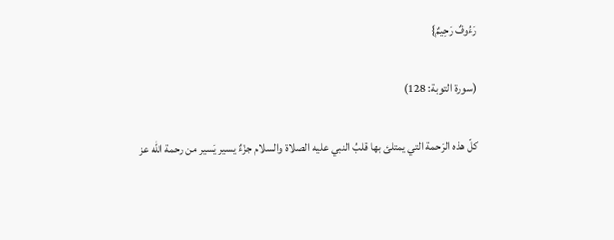رَءُوفٌ رَحِيمٌ}

(سورة التوبة: 128)

كلّ هذه الرَحمة التي يمتلئ بها قلبُ النبي عليه الصلاة والسلام جزْءٌ يسير يَسير من رحمة الله عز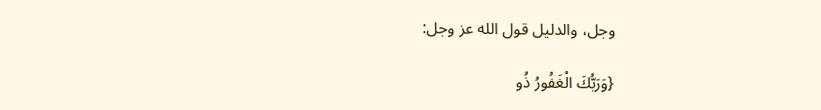وجل، والدليل قول الله عز وجل:

{وَرَبُّكَ الْغَفُورُ ذُو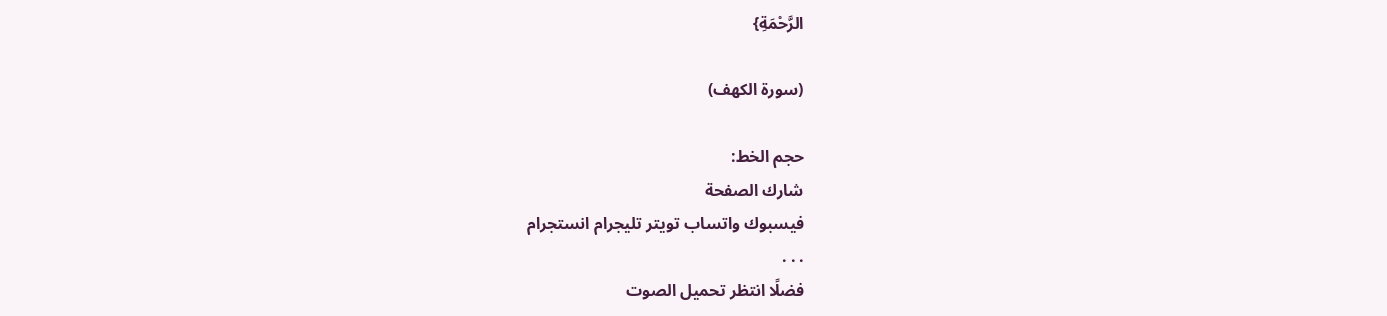الرَّحْمَةِ}

(سورة الكهف)

حجم الخط:
شارك الصفحة
فيسبوك واتساب تويتر تليجرام انستجرام
. . .
فضلًا انتظر تحميل الصوت